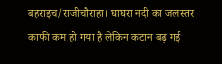बहराइच/राजीचौराहा। घाघरा नदी का जलस्तर काफी कम हो गया है लेकिन कटान बढ़ गई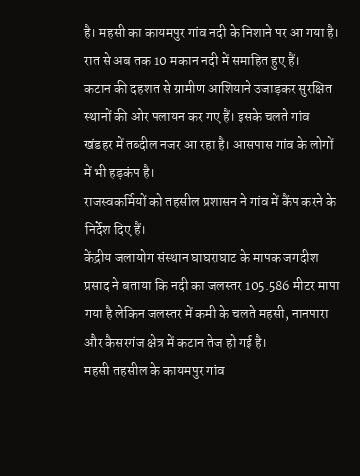है। महसी का कायमपुर गांव नदी के निशाने पर आ गया है। रात से अब तक 10 मकान नदी में समाहित हुए हैं।
कटान की दहशत से ग्रामीण आशियाने उजाड़कर सुरक्षित स्थानों की ओर पलायन कर गए हैं। इसके चलते गांव खंडहर में तब्दील नजर आ रहा है। आसपास गांव के लोगों में भी हड़कंप है।
राजस्वकर्मियों को तहसील प्रशासन ने गांव में कैंप करने के निर्देश दिए हैं।
केंद्रीय जलायोग संस्थान घाघराघाट के मापक जगदीश प्रसाद ने बताया कि नदी का जलस्तर 105.586 मीटर मापा गया है लेकिन जलस्तर में कमी के चलते महसी, नानपारा और कैसरगंज क्षेत्र में कटान तेज हो गई है।
महसी तहसील के कायमपुर गांव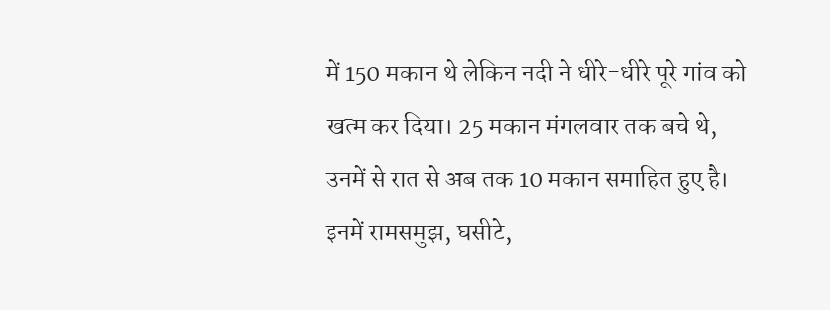में 150 मकान थे लेकिन नदी ने धीरे-धीरे पूरे गांव को खत्म कर दिया। 25 मकान मंगलवार तक बचे थे, उनमें से रात से अब तक 10 मकान समाहित हुए है।
इनमें रामसमुझ, घसीटे,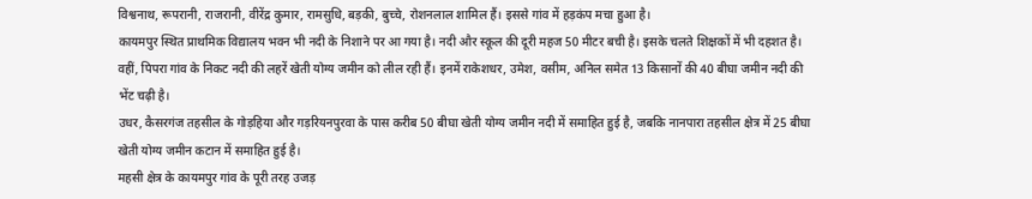विश्वनाथ, रूपरानी, राजरानी, वीरेंद्र कुमार, रामसुधि, बड़की, बुच्चे, रोशनलाल शामिल हैं। इससे गांव में हड़कंप मचा हुआ है।
कायमपुर स्थित प्राथमिक विद्यालय भवन भी नदी के निशाने पर आ गया है। नदी और स्कूल की दूरी महज 50 मीटर बची है। इसके चलते शिक्षकों में भी दहशत है।
वहीं, पिपरा गांव के निकट नदी की लहरें खेती योग्य जमीन को लील रही हैं। इनमें राकेशधर, उमेश, वसीम, अनिल समेत 13 किसानों की 40 बीघा जमीन नदी की भेंट चढ़ी है।
उधर, कैसरगंज तहसील के गोड़हिया और गड़रियनपुरवा के पास करीब 50 बीघा खेती योग्य जमीन नदी में समाहित हुई है, जबकि नानपारा तहसील क्षेत्र में 25 बीघा खेती योग्य जमीन कटान में समाहित हुई है।
महसी क्षेत्र के कायमपुर गांव के पूरी तरह उजड़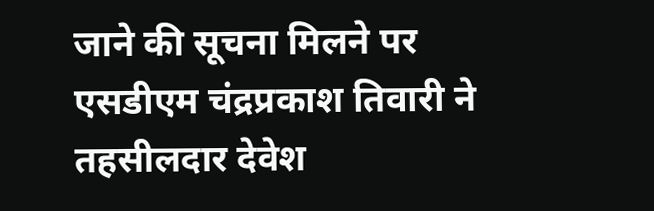जाने की सूचना मिलने पर एसडीएम चंद्रप्रकाश तिवारी ने तहसीलदार देवेश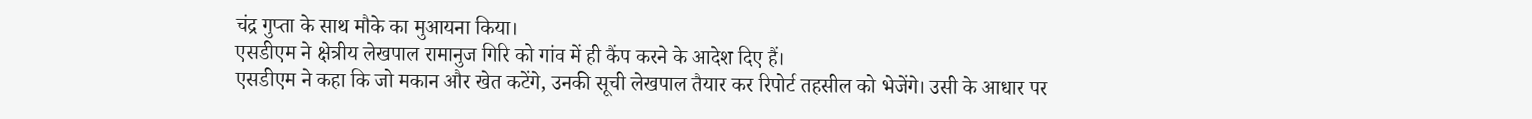चंद्र गुप्ता के साथ मौके का मुआयना किया।
एसडीएम ने क्षेत्रीय लेखपाल रामानुज गिरि को गांव में ही कैंप करने के आदेश दिए हैं।
एसडीएम ने कहा कि जो मकान और खेत कटेंगे, उनकी सूची लेखपाल तैयार कर रिपोर्ट तहसील को भेजेंगे। उसी के आधार पर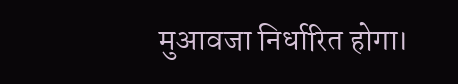मुआवजा निर्धारित होगा।